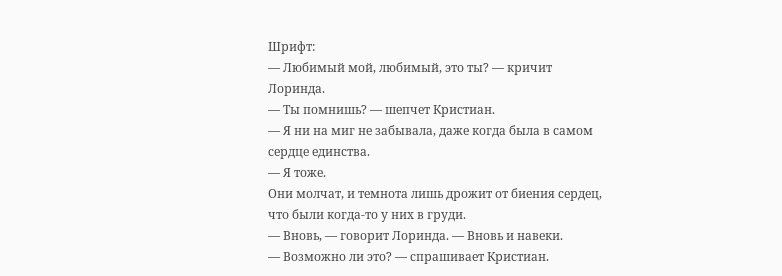Шрифт:
— Любимый мой, любимый, это ты? — кричит Лоринда.
— Ты помнишь? — шепчет Кристиан.
— Я ни на миг не забывала, даже когда была в самом сердце единства.
— Я тоже.
Они молчат, и темнота лишь дрожит от биения сердец, что были когда-то у них в груди.
— Вновь, — говорит Лоринда. — Вновь и навеки.
— Возможно ли это? — спрашивает Кристиан.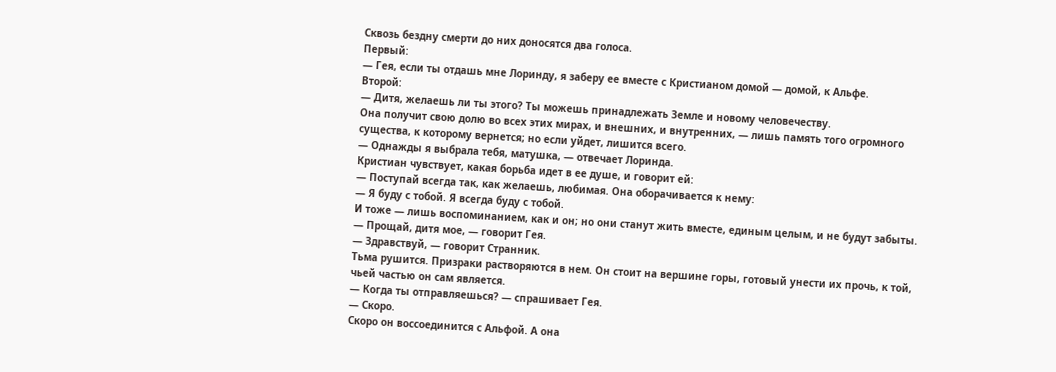Сквозь бездну смерти до них доносятся два голоса.
Первый:
— Гея, если ты отдашь мне Лоринду, я заберу ее вместе с Кристианом домой — домой, к Альфе.
Второй:
— Дитя, желаешь ли ты этого? Ты можешь принадлежать Земле и новому человечеству.
Она получит свою долю во всех этих мирах, и внешних, и внутренних, — лишь память того огромного существа, к которому вернется; но если уйдет, лишится всего.
— Однажды я выбрала тебя, матушка, — отвечает Лоринда.
Кристиан чувствует, какая борьба идет в ее душе, и говорит ей:
— Поступай всегда так, как желаешь, любимая. Она оборачивается к нему:
— Я буду с тобой. Я всегда буду с тобой.
И тоже — лишь воспоминанием, как и он; но они станут жить вместе, единым целым, и не будут забыты.
— Прощай, дитя мое, — говорит Гея.
— Здравствуй, — говорит Странник.
Тьма рушится. Призраки растворяются в нем. Он стоит на вершине горы, готовый унести их прочь, к той, чьей частью он сам является.
— Когда ты отправляешься? — спрашивает Гея.
— Скоро.
Скоро он воссоединится с Альфой. А она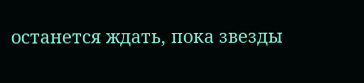останется ждать, пока звезды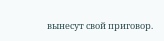вынесут свой приговор.